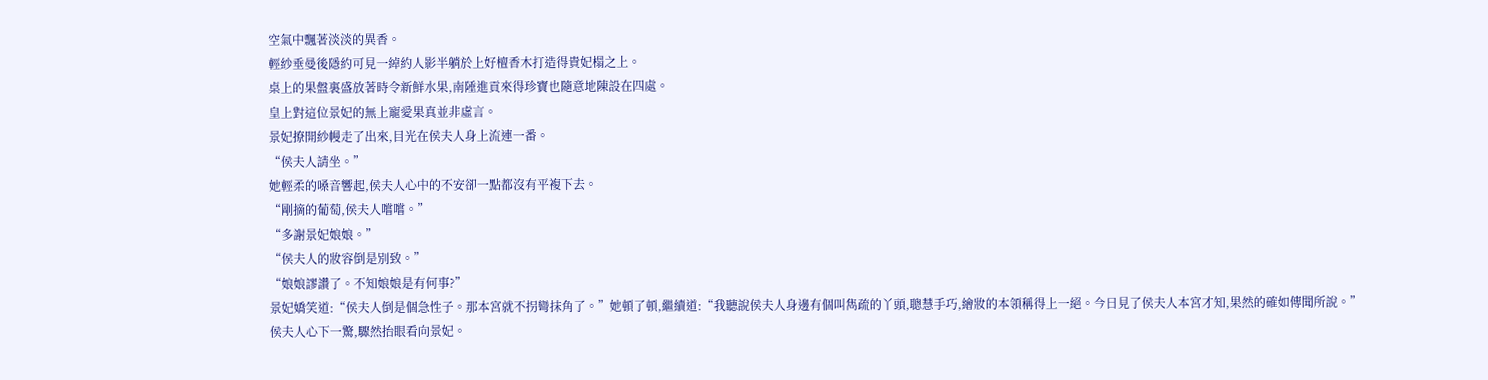空氣中飄著淡淡的異香。
輕紗垂曼後隱約可見一綽約人影半躺於上好檀香木打造得貴妃榻之上。
桌上的果盤裏盛放著時令新鮮水果,南陲進貢來得珍寶也隨意地陳設在四處。
皇上對這位景妃的無上寵愛果真並非虛言。
景妃撩開紗幔走了出來,目光在侯夫人身上流連一番。
“侯夫人請坐。”
她輕柔的嗓音響起,侯夫人心中的不安卻一點都沒有平複下去。
“剛摘的葡萄,侯夫人嚐嚐。”
“多謝景妃娘娘。”
“侯夫人的妝容倒是別致。”
“娘娘謬讚了。不知娘娘是有何事?”
景妃嬌笑道:“侯夫人倒是個急性子。那本宮就不拐彎抹角了。”她頓了頓,繼續道:“我聽說侯夫人身邊有個叫雋疏的丫頭,聰慧手巧,繪妝的本領稱得上一絕。今日見了侯夫人本宮才知,果然的確如傳聞所說。”
侯夫人心下一驚,驟然抬眼看向景妃。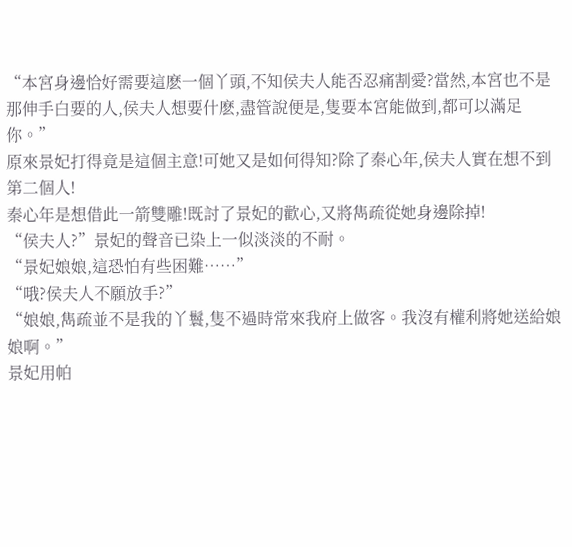“本宮身邊恰好需要這麽一個丫頭,不知侯夫人能否忍痛割愛?當然,本宮也不是那伸手白要的人,侯夫人想要什麽,盡管說便是,隻要本宮能做到,都可以滿足你。”
原來景妃打得竟是這個主意!可她又是如何得知?除了秦心年,侯夫人實在想不到第二個人!
秦心年是想借此一箭雙雕!既討了景妃的歡心,又將雋疏從她身邊除掉!
“侯夫人?”景妃的聲音已染上一似淡淡的不耐。
“景妃娘娘,這恐怕有些困難……”
“哦?侯夫人不願放手?”
“娘娘,雋疏並不是我的丫鬟,隻不過時常來我府上做客。我沒有權利將她送給娘娘啊。”
景妃用帕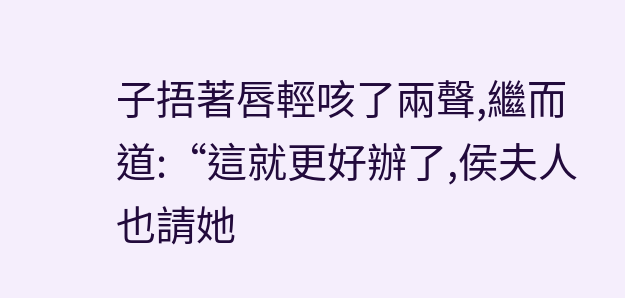子捂著唇輕咳了兩聲,繼而道:“這就更好辦了,侯夫人也請她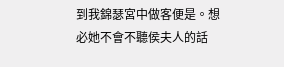到我錦瑟宮中做客便是。想必她不會不聽侯夫人的話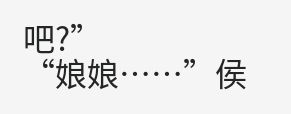吧?”
“娘娘……”侯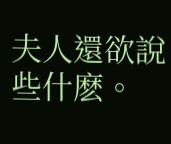夫人還欲說些什麽。